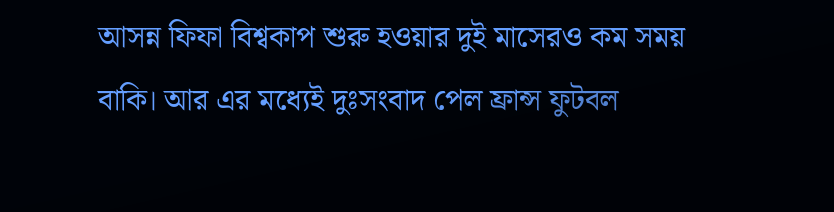আসন্ন ফিফা বিশ্বকাপ শুরু হওয়ার দুই মাসেরও কম সময় বাকি। আর এর মধ্যেই দুঃসংবাদ পেল ফ্রান্স ফুটবল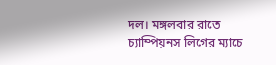দল। মঙ্গলবার রাতে চ্যাম্পিয়নস লিগের ম্যাচে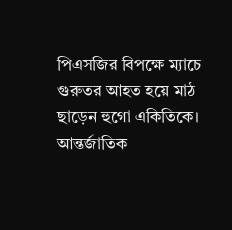পিএসজির বিপক্ষে ম্যাচে গুরুতর আহত হয়ে মাঠ ছাড়েন হুগো একিতিকে। আন্তর্জাতিক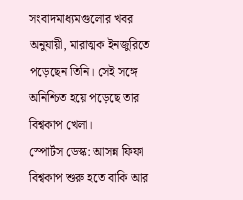সংবাদমাধ্যমগুলোর খবর অনুযায়ী, মারাত্মক ইনজুরিতে পড়েছেন তিনি। সেই সঙ্গে অনিশ্চিত হয়ে পড়েছে তার বিশ্বকাপ খেলা।
স্পোর্টস ডেস্ক: আসন্ন ফিফা বিশ্বকাপ শুরু হতে বাকি আর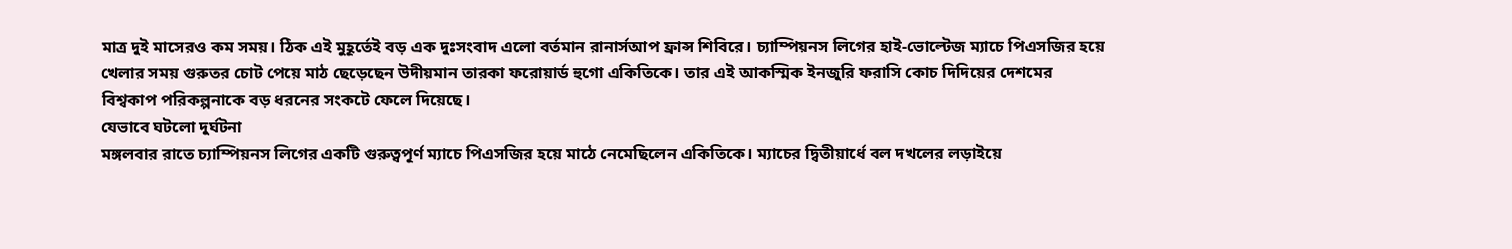মাত্র দুই মাসেরও কম সময়। ঠিক এই মুহূর্তেই বড় এক দুঃসংবাদ এলো বর্তমান রানার্সআপ ফ্রান্স শিবিরে। চ্যাম্পিয়নস লিগের হাই-ভোল্টেজ ম্যাচে পিএসজির হয়ে খেলার সময় গুরুতর চোট পেয়ে মাঠ ছেড়েছেন উদীয়মান তারকা ফরোয়ার্ড হুগো একিতিকে। তার এই আকস্মিক ইনজুরি ফরাসি কোচ দিদিয়ের দেশমের বিশ্বকাপ পরিকল্পনাকে বড় ধরনের সংকটে ফেলে দিয়েছে।
যেভাবে ঘটলো দুর্ঘটনা
মঙ্গলবার রাতে চ্যাম্পিয়নস লিগের একটি গুরুত্বপূর্ণ ম্যাচে পিএসজির হয়ে মাঠে নেমেছিলেন একিতিকে। ম্যাচের দ্বিতীয়ার্ধে বল দখলের লড়াইয়ে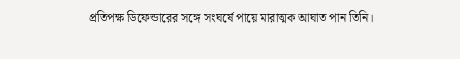প্রতিপক্ষ ডিফেন্ডারের সঙ্গে সংঘর্ষে পায়ে মারাত্মক আঘাত পান তিনি।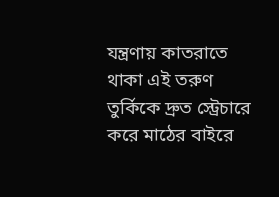যন্ত্রণায় কাতরাতে থাকা এই তরুণ তুর্কিকে দ্রুত স্ট্রেচারে করে মাঠের বাইরে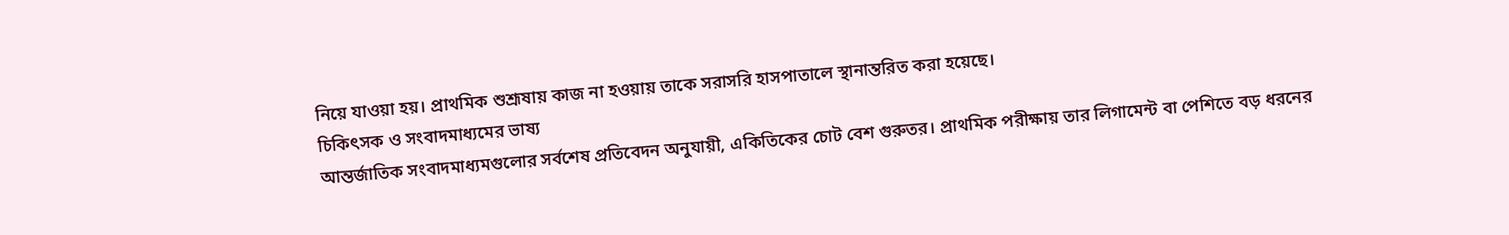নিয়ে যাওয়া হয়। প্রাথমিক শুশ্রূষায় কাজ না হওয়ায় তাকে সরাসরি হাসপাতালে স্থানান্তরিত করা হয়েছে।
চিকিৎসক ও সংবাদমাধ্যমের ভাষ্য
আন্তর্জাতিক সংবাদমাধ্যমগুলোর সর্বশেষ প্রতিবেদন অনুযায়ী, একিতিকের চোট বেশ গুরুতর। প্রাথমিক পরীক্ষায় তার লিগামেন্ট বা পেশিতে বড় ধরনের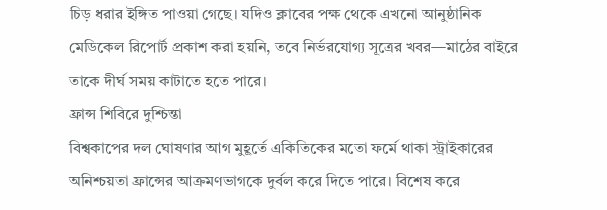চিড় ধরার ইঙ্গিত পাওয়া গেছে। যদিও ক্লাবের পক্ষ থেকে এখনো আনুষ্ঠানিক মেডিকেল রিপোর্ট প্রকাশ করা হয়নি, তবে নির্ভরযোগ্য সূত্রের খবর—মাঠের বাইরে তাকে দীর্ঘ সময় কাটাতে হতে পারে।
ফ্রান্স শিবিরে দুশ্চিন্তা
বিশ্বকাপের দল ঘোষণার আগ মুহূর্তে একিতিকের মতো ফর্মে থাকা স্ট্রাইকারের অনিশ্চয়তা ফ্রান্সের আক্রমণভাগকে দুর্বল করে দিতে পারে। বিশেষ করে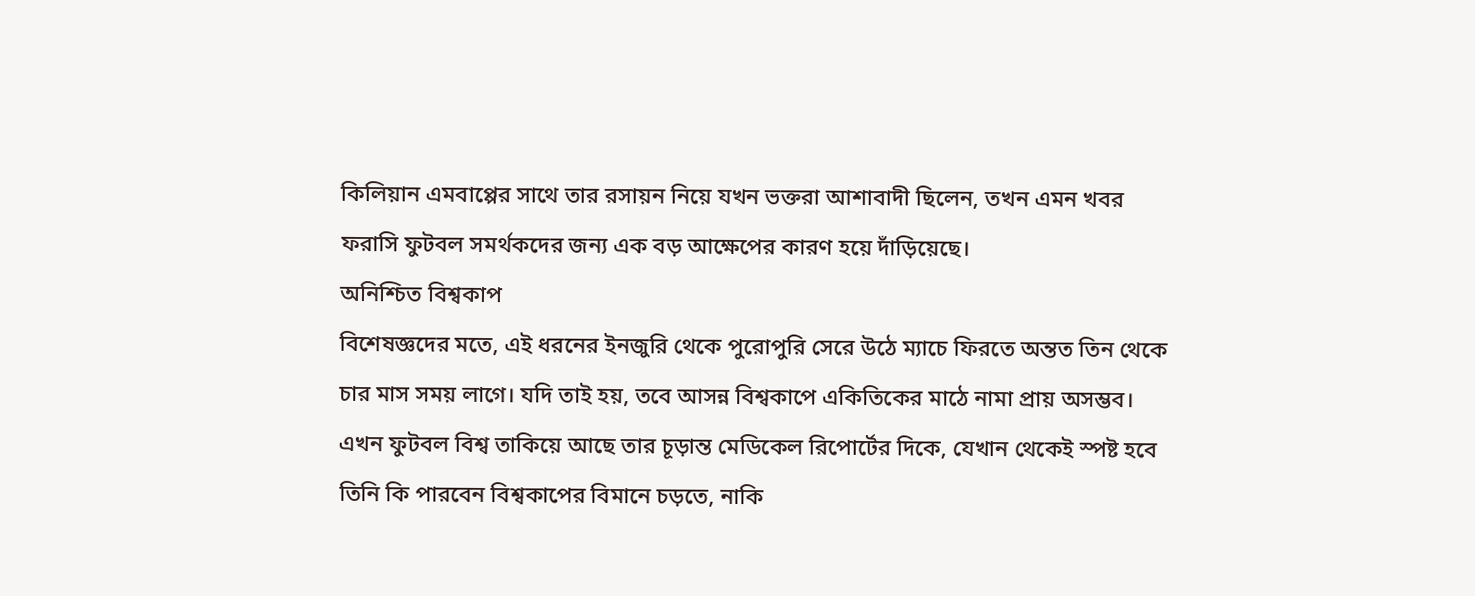কিলিয়ান এমবাপ্পের সাথে তার রসায়ন নিয়ে যখন ভক্তরা আশাবাদী ছিলেন, তখন এমন খবর ফরাসি ফুটবল সমর্থকদের জন্য এক বড় আক্ষেপের কারণ হয়ে দাঁড়িয়েছে।
অনিশ্চিত বিশ্বকাপ
বিশেষজ্ঞদের মতে, এই ধরনের ইনজুরি থেকে পুরোপুরি সেরে উঠে ম্যাচে ফিরতে অন্তত তিন থেকে চার মাস সময় লাগে। যদি তাই হয়, তবে আসন্ন বিশ্বকাপে একিতিকের মাঠে নামা প্রায় অসম্ভব। এখন ফুটবল বিশ্ব তাকিয়ে আছে তার চূড়ান্ত মেডিকেল রিপোর্টের দিকে, যেখান থেকেই স্পষ্ট হবে তিনি কি পারবেন বিশ্বকাপের বিমানে চড়তে, নাকি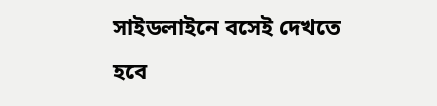সাইডলাইনে বসেই দেখতে হবে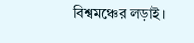বিশ্বমঞ্চের লড়াই।